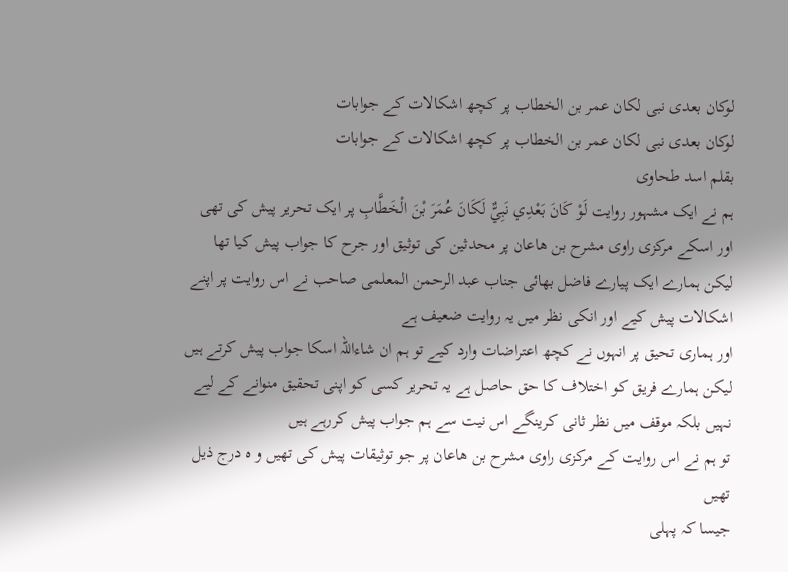لوکان بعدی نبی لکان عمر بن الخطاب پر کچھ اشکالات کے جوابات
لوکان بعدی نبی لکان عمر بن الخطاب پر کچھ اشکالات کے جوابات
بقلم اسد طحاوی
ہم نے ایک مشہور روایت لَوْ كَانَ بَعْدِي نَبِيٌّ لَكَانَ عُمَرَ بْنَ الْخَطَّابِ پر ایک تحریر پیش کی تھی
اور اسکے مرکزی راوی مشرح بن ھاعان پر محدثین کی توثیق اور جرح کا جواب پیش کیا تھا
لیکن ہمارے ایک پیارے فاضل بھائی جناب عبد الرحمن المعلمی صاحب نے اس روایت پر اپنے اشکالات پیش کیے اور انکی نظر میں یہ روایت ضعیف ہے
اور ہماری تحیق پر انہوں نے کچھ اعتراضات وارد کیے تو ہم ان شاءاللہ اسکا جواب پیش کرتے ہیں لیکن ہمارے فریق کو اختلاف کا حق حاصل ہے یہ تحریر کسی کو اپنی تحقیق منوانے کے لیے نہیں بلکہ موقف میں نظر ثانی کرینگے اس نیت سے ہم جواب پیش کررہے ہیں
تو ہم نے اس روایت کے مرکزی راوی مشرح بن ھاعان پر جو توثیقات پیش کی تھیں و ہ درج ذیل تھیں
جیسا کہ پہلی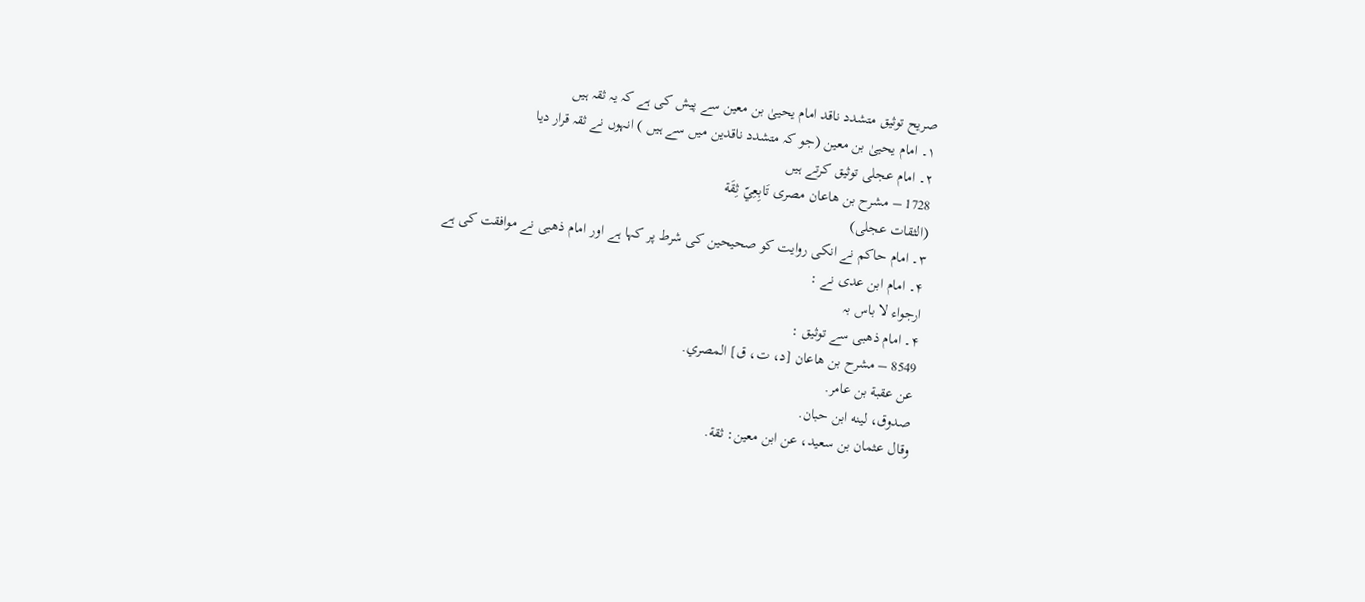صریح توثیق متشدد ناقد امام یحییٰ بن معین سے پیش کی ہے کہ یہ ثقہ ہیں
۱۔ امام یحییٰ بن معین (جو کہ متشدد ناقدین میں سے ہیں ) انہوں نے ثقہ قرار دیا
۲۔ امام عجلی توثیق کرتے ہیں
1728 – مشرح بن هاعان مصرى تَابِعِيّ ثِقَة
(الثقات عجلی)
۳۔ امام حاکم نے انکی روایت کو صحیحین کی شرط پر کہا ہے اور امام ذھبی نے موافقت کی ہے
۴۔ امام ابن عدی نے :
ارجواء لا باس بہ
۴۔ امام ذھبی سے توثیق :
8549 – مشرح بن هاعان [د، ت، ق] المصري.
عن عقبة بن عامر.
صدوق، لينه ابن حبان.
وقال عثمان بن سعيد، عن ابن معين: ثقة.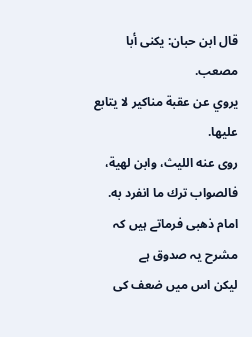قال ابن حبان: يكنى أبا مصعب.
يروي عن عقبة مناكير لا يتابع عليها.
روى عنه الليث، وابن لهية، فالصواب ترك ما انفرد به.
امام ذھبی فرماتے ہیں کہ مشرح یہ صدوق ہے
لیکن اس میں ضعف کی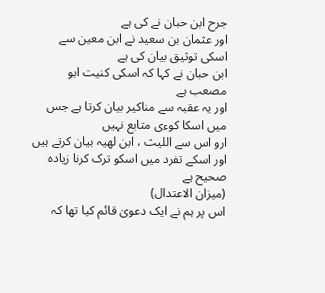جرح ابن حبان نے کی ہے
اور عثمان بن سعید نے ابن معین سے اسکی توثیق بیان کی ہے
ابن حبان نے کہا کہ اسکی کنیت ابو مصعب ہے
اور یہ عقبہ سے مناکیر بیان کرتا ہے جس میں اسکا کوءی متابع نہیں
ارو اس سے اللیث ، ابن لھیہ بیان کرتے ہیں اور اسکے تفرد میں اسکو ترک کرنا زیادہ صحیح ہے
(میزان الاعتدال)
اس پر ہم نے ایک دعویٰ قائم کیا تھا کہ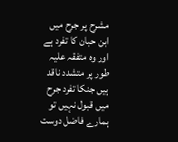مشرح پر جرح میں ابن حبان کا تفرد ہے اور وہ متفقہ علیہ طور پر متشدد ناقد ہیں جنکا تفرد جرح میں قبول نہیں تو
ہمارے فاضل دوست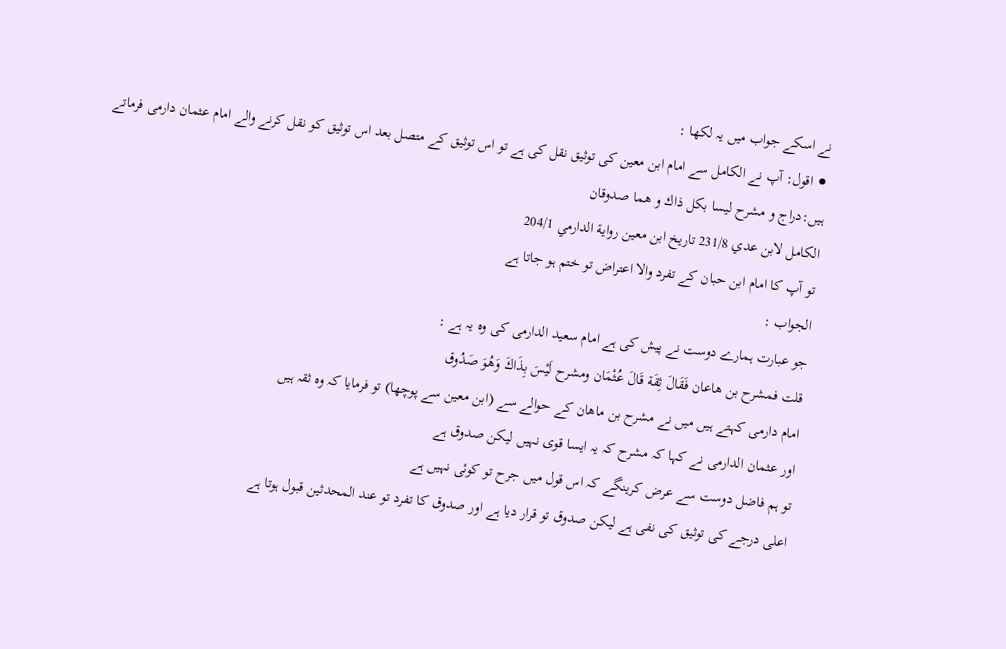نے اسکے جواب میں یہ لکھا :
⚫ اقول: آپ نے الکامل سے امام ابن معین کی توثیق نقل کی ہے تو اس توثیق کے متصل بعد اس توثیق کو نقل کرنے والے امام عثمان دارمی فرماتے ہیں:دراج و مشرح ليسا بكل ذاك و هما صدوقان
الكامل لابن عدي 231/8 تاريخ ابن معين رواية الدارمي 204/1
تو آپ کا امام ابن حبان کے تفرد والا اعتراض تو ختم ہو جاتا ہے
الجواب :
جو عبارت ہمارے دوست نے پیش کی ہے امام سعید الدارمی کی وہ یہ ہے :
قلت فمشرح بن هاعان فَقَالَ ثِقَة قَالَ عُثْمَان ومشرح لَيْسَ بِذَاكَ وَهُوَ صَدُوق
امام دارمی کہتے ہیں میں نے مشرح بن ماھان کے حوالے سے (ابن معین سے پوچھا) تو فرمایا کہ وہ ثقہ ہیں
اور عثمان الدارمی نے کہا کہ مشرح کہ یہ ایسا قوی نہیں لیکن صدوق ہے
تو ہم فاضل دوست سے عرض کرینگے کہ اس قول میں جرح تو کوئی نہیں ہے
اعلی درجے کی توثیق کی نفی ہے لیکن صدوق تو قرار دیا ہے اور صدوق کا تفرد تو عند المحدثین قبول ہوتا ہے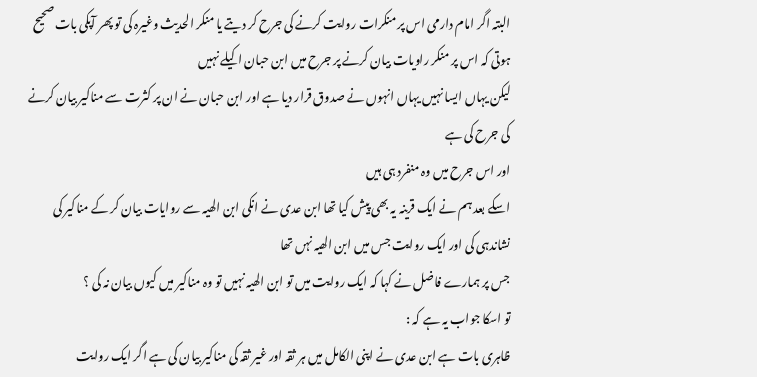البتہ اگر امام دارمی اس پر منکرات روایت کرنے کی جرح کر دیتے یا منکر الحدیث وغیرہ کی تو پھر آپکی بات صحیح ہوتی کہ اس پر منکر راویات بیان کرنے پر جرح میں ابن حبان اکیلے نہیں
لیکن یہاں ایسا نہیں یہاں انہوں نے صدوق قرار دیا ہے اور ابن حبان نے ان پر کثرت سے مناکیر بیان کرنے کی جرح کی ہے
اور اس جرح میں وہ منفرد ہی ہیں
اسکے بعد ہم نے ایک قرینہ یہ بھی پیش کیا تھا ابن عدی نے انکی ابن الھیہ سے روایات بیان کر کے مناکیر کی نشاندہی کی اور ایک روایت جس میں ابن الھیہ نہں تھا
جس پر ہمارے فاضل نے کہا کہ ایک روایت میں تو ابن الھیہ نہیں تو وہ مناکیر میں کیوں بیان نہ کی ؟
تو اسکا جواب یہ ہے کہ :
ظاہری بات ہے ابن عدی نے اپنی الکامل میں ہر ثقہ اور غیر ثقہ کی مناکیر بیان کی ہے اگر ایک روایت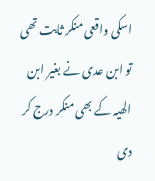اسکی واقعی منکر ثابت تھی تو ابن عدی نے بغیر ابن الھیہ کے بھی منکر درج کر دی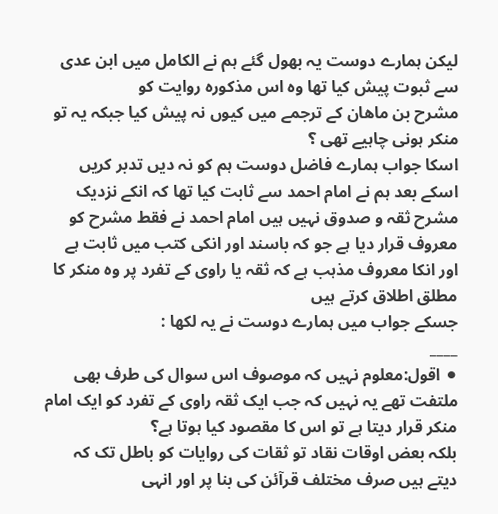لیکن ہمارے دوست یہ بھول گئے ہم نے الکامل میں ابن عدی سے ثبوت پیش کیا تھا وہ اس مذکورہ روایت کو
مشرح بن ماھان کے ترجمے میں کیوں نہ پیش کیا جبکہ یہ تو منکر ہونی چاہیے تھی ؟
اسکا جواب ہمارے فاضل دوست ہم کو نہ دیں تدبر کریں
اسکے بعد ہم نے امام احمد سے ثابت کیا تھا کہ انکے نزدیک مشرح ثقہ و صدوق نہیں ہیں امام احمد نے فقط مشرح کو معروف قرار دیا ہے جو کہ باسند اور انکی کتب میں ثابت ہے اور انکا معروف مذہب ہے کہ ثقہ یا راوی کے تفرد پر وہ منکر کا مطلق اطلاق کرتے ہیں
جسکے جواب میں ہمارے دوست نے یہ لکھا :
____
⚫ اقول:معلوم نہیں کہ موصوف اس سوال کی طرف بھی ملتفت تھے یہ نہیں کہ جب ایک ثقہ راوی کے تفرد کو ایک امام منکر قرار دیتا ہے تو اس کا مقصود کیا ہوتا ہے؟
بلکہ بعض اوقات نقاد تو ثقات کی روایات کو باطل تک کہ دیتے ہیں صرف مختلف قرآئن کی بنا پر اور انہی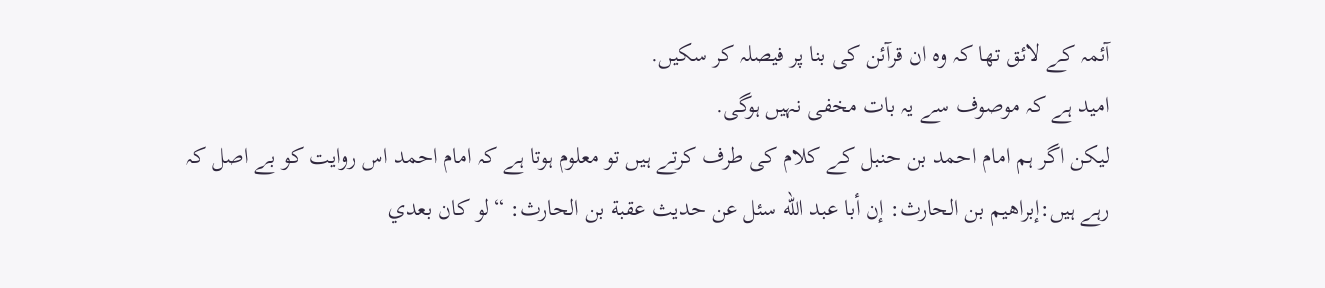آئمہ کے لائق تھا کہ وہ ان قرآئن کی بنا پر فیصلہ کر سکیں.
امید ہے کہ موصوف سے یہ بات مخفی نہیں ہوگی.
لیکن اگر ہم امام احمد بن حنبل کے کلام کی طرف کرتے ہیں تو معلوم ہوتا ہے کہ امام احمد اس روایت کو بے اصل کہ رہے ہیں:إبراهيم بن الحارث: إن أبا عبد الله سئل عن حديث عقبة بن الحارث: “لو كان بعدي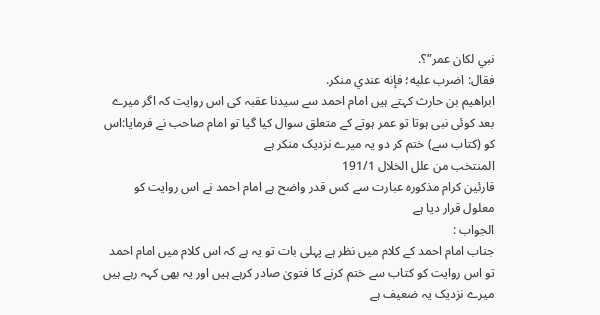نبي لكان عمر”؟.
فقال: اضرب عليه؛ فإنه عندي منكر.
ابراھیم بن حارث کہتے ہیں امام احمد سے سیدنا عقبہ کی اس روایت کہ اگر میرے بعد کوئی نبی ہوتا تو عمر ہوتے کے متعلق سوال کیا گیا تو امام صاحب نے فرمایا:اس کو (کتاب سے) ختم کر دو یہ میرے نزدیک منکر ہے
المنتخب من علل الخلال 191/1
قارئین کرام مذکورہ عبارت سے کس قدر واضح ہے امام احمد نے اس روایت کو معلول قرار دیا ہے
الجواب :
جناب امام احمد کے کلام میں نظر ہے پہلی بات تو یہ ہے کہ اس کلام میں امام احمد تو اس روایت کو کتاب سے ختم کرنے کا فتویٰ صادر کرہے ہیں اور یہ بھی کہہ رہے ہیں میرے نزدیک یہ ضعیف ہے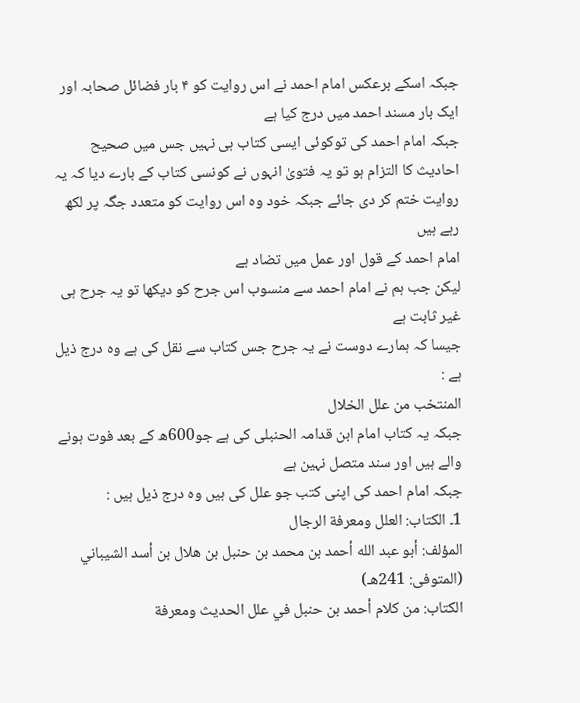جبکہ اسکے برعکس امام احمد نے اس روایت کو ۴ بار فضائل صحابہ اور ایک بار مسند احمد میں درج کیا ہے
جبکہ امام احمد کی توکوئی ایسی کتاب ہی نہیں جس میں صحیح احادیث کا التزام ہو تو یہ فتویٰ انہوں نے کونسی کتاب کے بارے دیا کہ یہ روایت ختم کر دی جائے جبکہ خود وہ اس روایت کو متعدد جگہ پر لکھ رہے ہیں
امام احمد کے قول اور عمل میں تضاد ہے
لیکن جب ہم نے امام احمد سے منسوب اس جرح کو دیکھا تو یہ جرح ہی غیر ثابت ہے
جیسا کہ ہمارے دوست نے یہ جرح جس کتاب سے نقل کی ہے وہ درج ذیل ہے :
المنتخب من علل الخلال
جبکہ یہ کتاب امام ابن قدامہ الحنبلی کی ہے جو600ھ کے بعد فوت ہونے والے ہیں اور سند متصل نہین ہے
جبکہ امام احمد کی اپنی کتب جو علل کی ہیں وہ درج ذیل ہیں :
1۔ الكتاب: العلل ومعرفة الرجال
المؤلف: أبو عبد الله أحمد بن محمد بن حنبل بن هلال بن أسد الشيباني (المتوفى: 241هـ)
الكتاب: من كلام أحمد بن حنبل في علل الحديث ومعرفة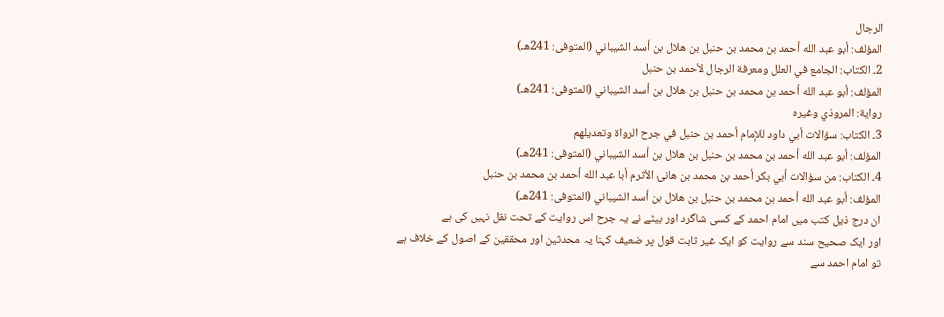الرجال
المؤلف: أبو عبد الله أحمد بن محمد بن حنبل بن هلال بن أسد الشيباني (المتوفى: 241هـ)
2۔ الكتاب: الجامع في العلل ومعرفة الرجال لأحمد بن حنبل
المؤلف: أبو عبد الله أحمد بن محمد بن حنبل بن هلال بن أسد الشيباني (المتوفى: 241هـ)
رواية: المروذي وغيره
3۔ الكتاب: سؤالات أبي داود للإمام أحمد بن حنبل في جرح الرواة وتعديلهم
المؤلف: أبو عبد الله أحمد بن محمد بن حنبل بن هلال بن أسد الشيباني (المتوفى: 241هـ)
4۔ الكتاب: من سؤالات أبي بكر أحمد بن محمد بن هانئ الأثرم أبا عبد الله أحمد بن محمد بن حنبل
المؤلف: أبو عبد الله أحمد بن محمد بن حنبل بن هلال بن أسد الشيباني (المتوفى: 241هـ)
ان درج ذیل کتب میں امام احمد کے کسی شاگرد اور بیٹے نے یہ جرح اس روایت کے تحت نقل نہیں کی ہے
اور ایک صحیح سند سے روایت کو ایک غیر ثابت قول پر ضعیف کہنا یہ محدثین اور محققین کے اصول کے خلاف ہے
تو امام احمد سے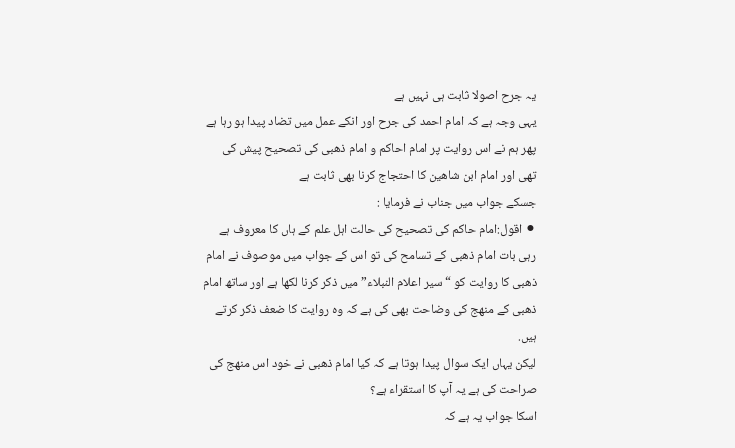یہ جرح اصولا ثابت ہی نہیں ہے
یہی وجہ ہے کہ امام احمد کی جرح اور انکے عمل میں تضاد پیدا ہو رہا ہے
پھر ہم نے اس روایت پر امام احاکم و امام ذھبی کی تصحیح پیش کی تھی اور امام ابن شاھین کا احتجاج کرنا بھی ثابت ہے
جسکے جواب میں جناب نے فرمایا :
⚫ اقول:امام حاکم کی تصحیح کی حالت اہل علم کے ہاں کا معروف ہے رہی بات امام ذھبی کے تسامح کی تو اس کے جواب میں موصوف نے امام ذھبی کا روایت کو “سیر اعلام النبلاء” میں ذکر کرنا لکھا ہے اور ساتھ امام ذھبی کے منھج کی وضاحت بھی کی ہے کہ وہ روایت کا ضعف ذکر کرتے ہیں.
لیکن یہاں ایک سوال پیدا ہوتا ہے کہ کیا امام ذھبی نے خود اس منھج کی صراحت کی ہے یہ آپ کا استقراء ہے؟
اسکا جواب یہ ہے کہ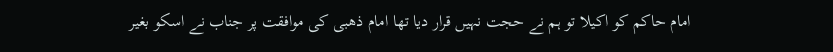امام حاکم کو اکیلا تو ہم نے حجت نہیں قرار دیا تھا امام ذھبی کی موافقت پر جناب نے اسکو بغیر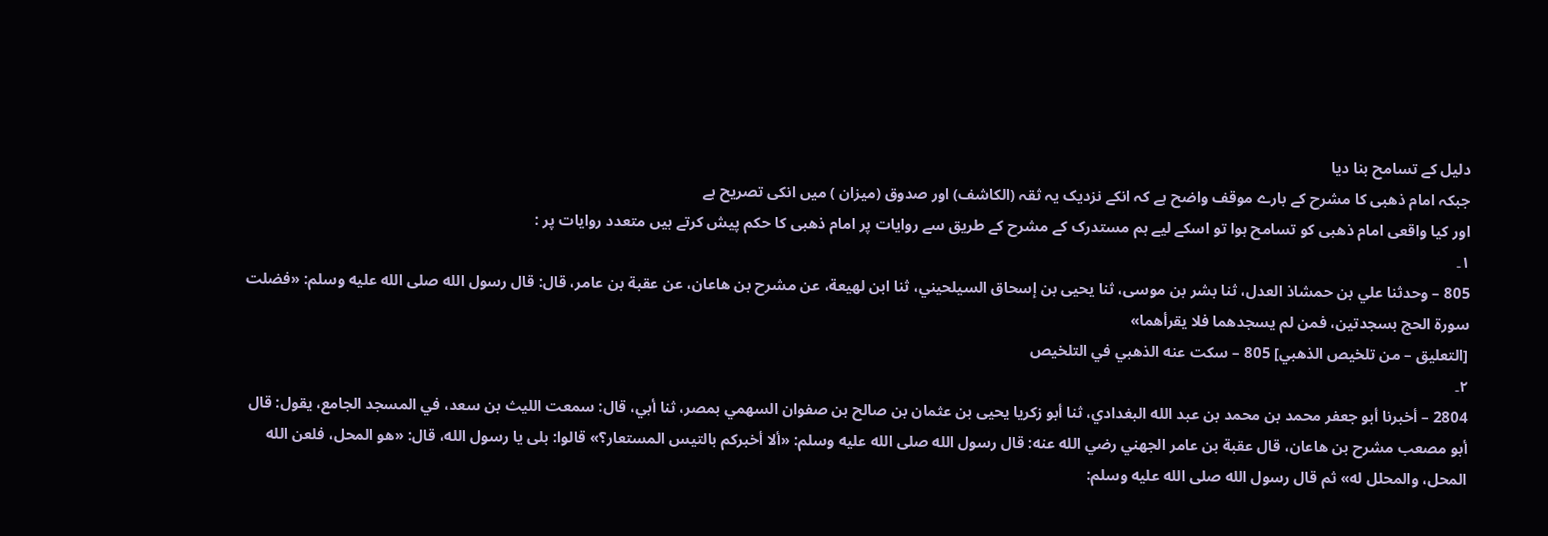دلیل کے تسامح بنا دیا
جبکہ امام ذھبی کا مشرح کے بارے موقف واضح ہے کہ انکے نزدیک یہ ثقہ (الکاشف) اور صدوق (میزان ) میں انکی تصریح ہے
اور کیا واقعی امام ذھبی کو تسامح ہوا تو اسکے لیے ہم مستدرک کے مشرح کے طریق سے روایات پر امام ذھبی کا حکم پیش کرتے ہیں متعدد روایات پر :
۱۔
805 – وحدثنا علي بن حمشاذ العدل، ثنا بشر بن موسى، ثنا يحيى بن إسحاق السيلحيني، ثنا ابن لهيعة، عن مشرح بن هاعان، عن عقبة بن عامر، قال: قال رسول الله صلى الله عليه وسلم: «فضلت سورة الحج بسجدتين، فمن لم يسجدهما فلا يقرأهما»
[التعليق – من تلخيص الذهبي] 805 – سكت عنه الذهبي في التلخيص
۲۔
2804 – أخبرنا أبو جعفر محمد بن محمد بن عبد الله البغدادي، ثنا أبو زكريا يحيى بن عثمان بن صالح بن صفوان السهمي بمصر، ثنا أبي، قال: سمعت الليث بن سعد، في المسجد الجامع، يقول: قال أبو مصعب مشرح بن هاعان، قال عقبة بن عامر الجهني رضي الله عنه: قال رسول الله صلى الله عليه وسلم: «ألا أخبركم بالتيس المستعار؟» قالوا: بلى يا رسول الله، قال: «هو المحل، فلعن الله المحل، والمحلل له» ثم قال رسول الله صلى الله عليه وسلم: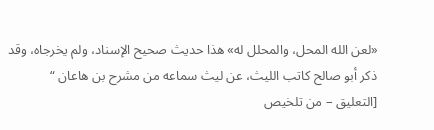«لعن الله المحل، والمحلل له» هذا حديث صحيح الإسناد، ولم يخرجاه، وقد ذكر أبو صالح كاتب الليث، عن ليث سماعه من مشرح بن هاعان “
[التعليق – من تلخيص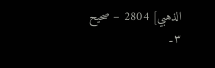الذهبي] 2804 – صحيح
۳۔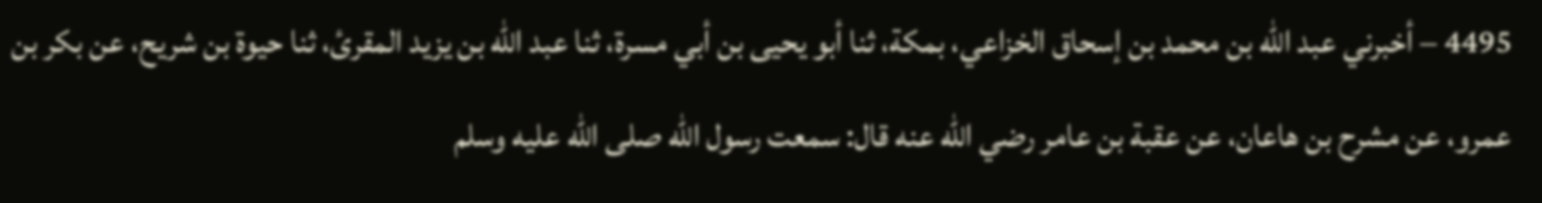4495 – أخبرني عبد الله بن محمد بن إسحاق الخزاعي، بمكة، ثنا أبو يحيى بن أبي مسرة، ثنا عبد الله بن يزيد المقرئ، ثنا حيوة بن شريح، عن بكر بن عمرو، عن مشرح بن هاعان، عن عقبة بن عامر رضي الله عنه قال: سمعت رسول الله صلى الله عليه وسلم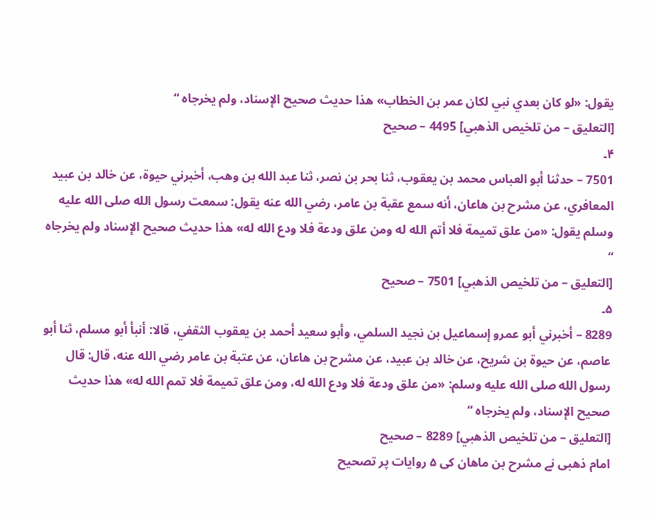يقول: «لو كان بعدي نبي لكان عمر بن الخطاب» هذا حديث صحيح الإسناد، ولم يخرجاه “
[التعليق – من تلخيص الذهبي] 4495 – صحيح
۴۔
7501 – حدثنا أبو العباس محمد بن يعقوب، ثنا بحر بن نصر، ثنا عبد الله بن وهب، أخبرني حيوة، عن خالد بن عبيد المعافري، عن مشرح بن هاعان، أنه سمع عقبة بن عامر، رضي الله عنه يقول: سمعت رسول الله صلى الله عليه وسلم يقول: «من علق تميمة فلا أتم الله له ومن علق ودعة فلا ودع الله له» هذا حديث صحيح الإسناد ولم يخرجاه “
[التعليق – من تلخيص الذهبي] 7501 – صحيح
۵۔
8289 – أخبرني أبو عمرو إسماعيل بن نجيد السلمي، وأبو سعيد أحمد بن يعقوب الثقفي، قالا: أنبأ أبو مسلم، ثنا أبو عاصم، عن حيوة بن شريح، عن خالد بن عبيد، عن مشرح بن هاعان، عن عتبة بن عامر رضي الله عنه، قال: قال رسول الله صلى الله عليه وسلم: «من علق ودعة فلا ودع الله له، ومن علق تميمة فلا تمم الله له» هذا حديث صحيح الإسناد، ولم يخرجاه “
[التعليق – من تلخيص الذهبي] 8289 – صحيح
امام ذھبی نے مشرح بن ماھان کی ۵ روایات پر تصحیح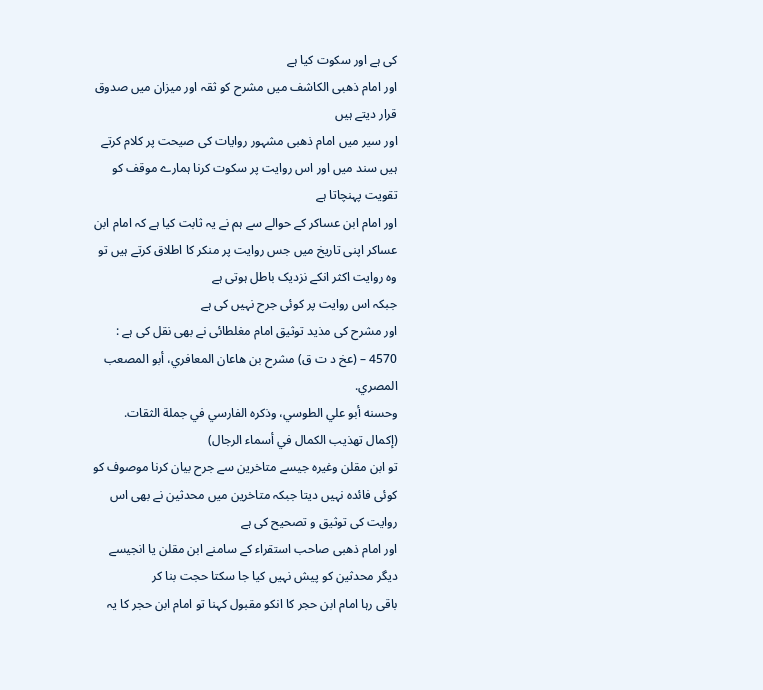کی ہے اور سکوت کیا ہے
اور امام ذھبی الکاشف میں مشرح کو ثقہ اور میزان میں صدوق قرار دیتے ہیں
اور سیر میں امام ذھبی مشہور روایات کی صیحت پر کلام کرتے ہیں سند میں اور اس روایت پر سکوت کرنا ہمارے موقف کو تقویت پہنچاتا ہے
اور امام ابن عساکر کے حوالے سے ہم نے یہ ثابت کیا ہے کہ امام ابن عساکر اپنی تاریخ میں جس روایت پر منکر کا اطلاق کرتے ہیں تو وہ روایت اکثر انکے نزدیک باطل ہوتی ہے
جبکہ اس روایت پر کوئی جرح نہیں کی ہے
اور مشرح کی مذید توثیق امام مغلطائی نے بھی نقل کی ہے :
4570 – (عخ د ت ق) مشرح بن هاعان المعافري، أبو المصعب المصري.
وحسنه أبو علي الطوسي، وذكره الفارسي في جملة الثقات.
(إكمال تهذيب الكمال في أسماء الرجال)
تو ابن مقلن وغیرہ جیسے متاخرین سے جرح بیان کرنا موصوف کو کوئی فائدہ نہیں دیتا جبکہ متاخرین میں محدثین نے بھی اس روایت کی توثیق و تصحیح کی ہے
اور امام ذھبی صاحب استقراء کے سامنے ابن مقلن یا انجیسے دیگر محدثین کو پیش نہیں کیا جا سکتا حجت بنا کر
باقی رہا امام ابن حجر کا انکو مقبول کہنا تو امام ابن حجر کا یہ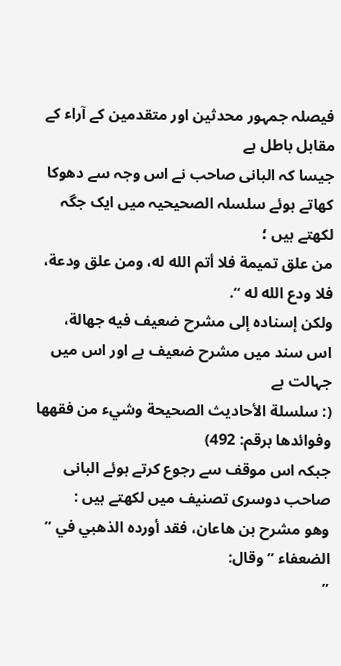فیصلہ جمہور محدثین اور متقدمین کے آراء کے مقابل باطل ہے
جیسا کہ البانی صاحب نے اس وجہ سے دھوکا کھاتے ہوئے سلسلہ الصحیحیہ میں ایک جگہ لکھتے ہیں ؛
من علق تميمة فلا أتم الله له، ومن علق ودعة، فلا ودع الله له “.
ولكن إسناده إلى مشرح ضعيف فيه جهالة،
اس سند میں مشرح ضعیف ہے اور اس میں جہالت ہے
(: سلسلة الأحاديث الصحيحة وشيء من فقهها وفوائدها برقم: 492)
جبکہ اس موقف سے رجوع کرتے ہوئے البانی صاحب دوسری تصنیف میں لکھتے ہیں :
وهو مشرح بن هاعان، فقد أورده الذهبي في ” الضعفاء ” وقال:
”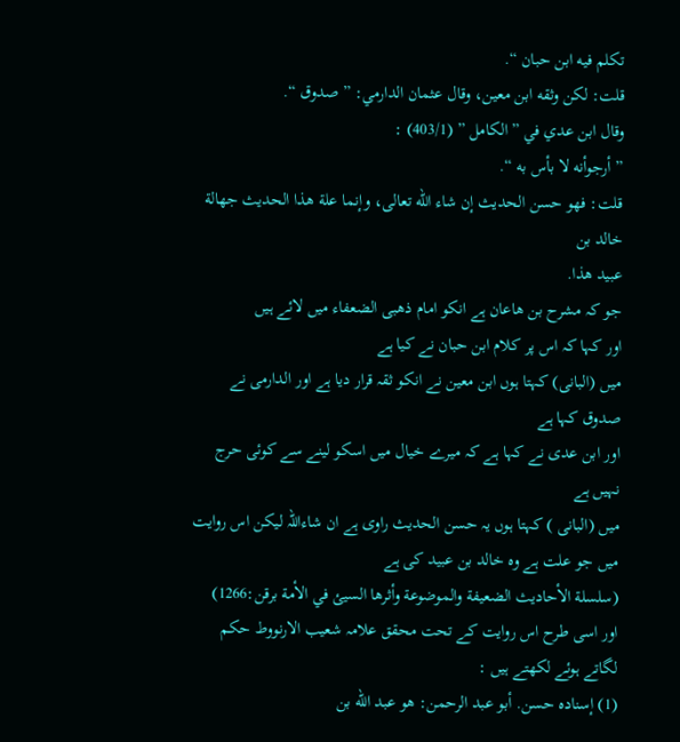تكلم فيه ابن حبان “.
قلت: لكن وثقه ابن معين، وقال عثمان الدارمي: ” صدوق “.
وقال ابن عدي في ” الكامل ” (403/1) :
” أرجوأنه لا بأس به “.
قلت: فهو حسن الحديث إن شاء الله تعالى، وإنما علة هذا الحديث جهالة خالد بن
عبيد هذا.
جو کہ مشرح بن ھاعان ہے انکو امام ذھبی الضعفاء میں لائے ہیں
اور کہا کہ اس پر کلام ابن حبان نے کیا ہے
میں (البانی) کہتا ہوں ابن معین نے انکو ثقہ قرار دیا ہے اور الدارمی نے صدوق کہا ہے
اور ابن عدی نے کہا ہے کہ میرے خیال میں اسکو لینے سے کوئی حرج نہیں ہے
میں (البانی ) کہتا ہوں یہ حسن الحدیث راوی ہے ان شاءاللہ لیکن اس روایت میں جو علت ہے وہ خالد بن عبید کی ہے
(سلسلة الأحاديث الضعيفة والموضوعة وأثرها السيئ في الأمة برقن:1266)
اور اسی طرح اس روایت کے تحت محقق علامہ شعیب الارنووط حکم لگاتے ہوئے لکھتے ہیں :
(1) إسناده حسن. أبو عبد الرحمن: هو عبد الله بن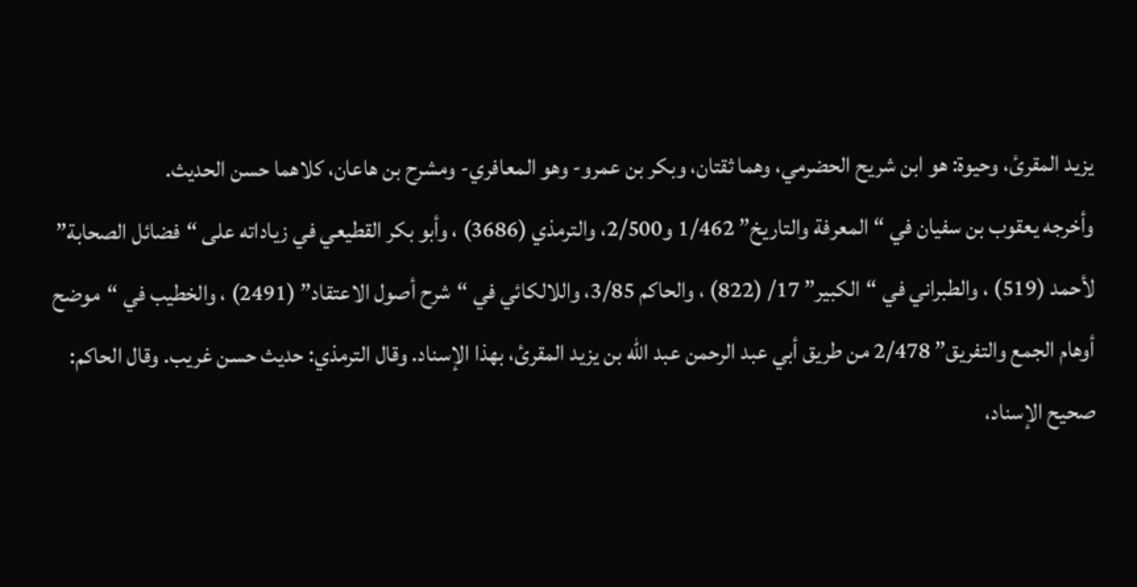يزيد المقرئ، وحيوة: هو ابن شريح الحضرمي، وهما ثقتان، وبكر بن عمرو- وهو المعافري- ومشرح بن هاعان، كلاهما حسن الحديث.
وأخرجه يعقوب بن سفيان في “المعرفة والتاريخ” 1/462 و2/500، والترمذي (3686) ، وأبو بكر القطيعي في زياداته على “فضائل الصحابة” لأحمد (519) ، والطبراني في “الكبير” 17/ (822) ، والحاكم 3/85، واللالكائي في “شرح أصول الاعتقاد” (2491) ، والخطيب في “موضح أوهام الجمع والتفريق” 2/478 من طريق أبي عبد الرحمن عبد الله بن يزيد المقرئ، بهذا الإسناد. وقال الترمذي: حديث حسن غريب. وقال الحاكم: صحيح الإسناد،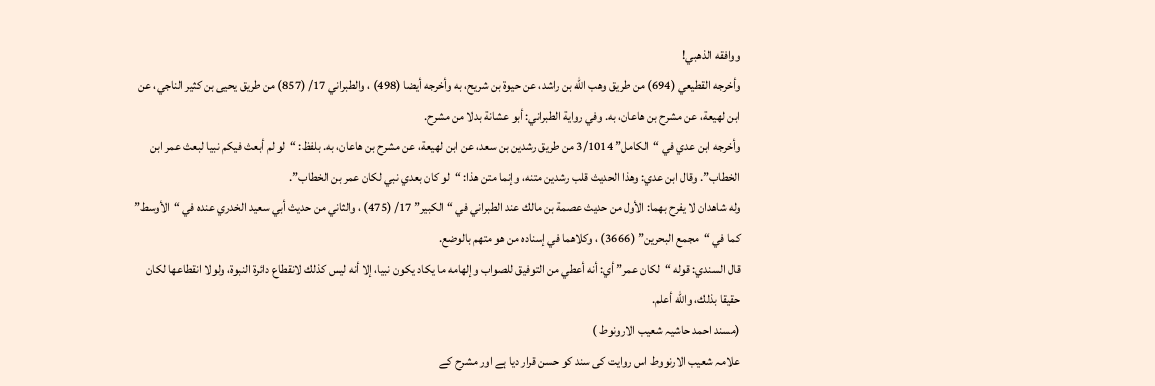ووافقه الذهبي!
وأخرجه القطيعي (694) من طريق وهب الله بن راشد، عن حيوة بن شريح، به وأخرجه أيضا (498) ، والطبراني 17/ (857) من طريق يحيى بن كثير الناجي، عن ابن لهيعة، عن مشرح بن هاعان، به. وفي رواية الطبراني: أبو عشانة بدلا من مشرح.
وأخرجه ابن عدي في “الكامل” 3/1014 من طريق رشدين بن سعد، عن ابن لهيعة، عن مشرح بن هاعان، به. بلفظ: “لو لم أبعث فيكم نبيا لبعث عمر ابن الخطاب”. وقال ابن عدي: وهذا الحديث قلب رشدين متنه، وإنما متن هذا: “لو كان بعدي نبي لكان عمر بن الخطاب”.
وله شاهدان لا يفرح بهما: الأول من حديث عصمة بن مالك عند الطبراني في “الكبير” 17/ (475) ، والثاني من حديث أبي سعيد الخدري عنده في “الأوسط” كما في “مجمع البحرين” (3666) ، وكلاهما في إسناده من هو متهم بالوضع.
قال السندي: قوله “لكان عمر” أي: أنه أعطي من التوفيق للصواب وإلهامه ما يكاد يكون نبيا، إلا أنه ليس كذلك لانقطاع دائرة النبوة، ولولا انقطاعها لكان حقيقا بذلك، والله أعلم.
(مسند احمد حاشیہ شعیب الارونوط )
علامہ شعیب الارنووط اس روایت کی سند کو حسن قرار دیا ہے اور مشرح کے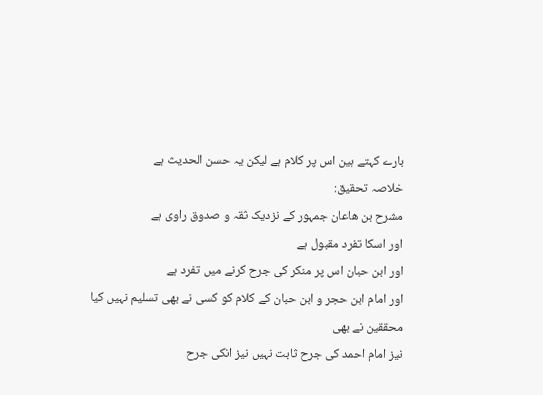بارے کہتے ہین اس پر کلام ہے لیکن یہ حسن الحدیث ہے
خلاصہ تحقیق:
مشرح بن ھاعان جمہور کے نزدیک ثقہ و صدوق راوی ہے
اور اسکا تفرد مقبول ہے
اور ابن حبان اس پر منکر کی جرح کرنے میں تفرد ہے
اور امام ابن حجر و ابن حبان کے کلام کو کسی نے بھی تسلیم نہیں کیا
محققین نے بھی
نیز امام احمد کی جرح ثابت نہیں نیز انکی جرح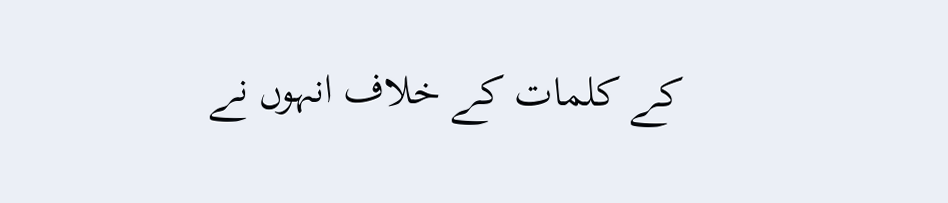کے کلمات کے خلاف انہوں نے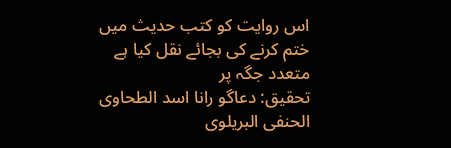اس روایت کو کتب حدیث میں ختم کرنے کی بجائے نقل کیا ہے متعدد جگہ پر
تحقیق: دعاگو رانا اسد الطحاوی الحنفی البریلوی